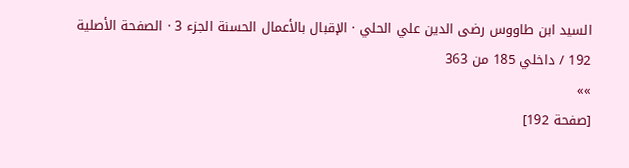السيد ابن طاووس رضى الدين علي الحلي · الإقبال بالأعمال الحسنة الجزء 3 · الصفحة الأصلية 192 / داخلي 185 من 363
»»
[صفحة 192]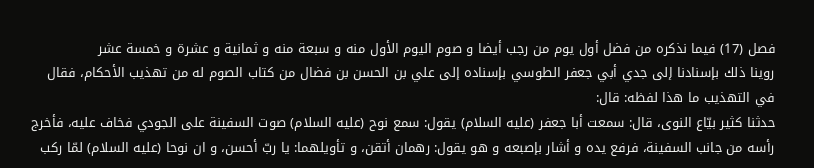فصل (17) فيما نذكره من فضل أول يوم من رجب أيضا و صوم اليوم الأول منه و سبعة منه و ثمانية و عشرة و خمسة عشر
روينا ذلك بإسنادنا إلى جدي أبي جعفر الطوسي بإسناده إلى علي بن الحسن بن فضال من كتاب الصوم له من تهذيب الأحكام، فقال في التهذيب ما هذا لفظه: قال:
حدثنا كثير بيّاع النوى، قال: سمعت أبا جعفر (عليه السلام) يقول: سمع نوح (عليه السلام) صوت السفينة على الجودي فخاف عليه، فأخرج رأسه من جانب السفينة، فرفع يده و أشار بإصبعه و هو يقول: رهمان أتقن، و تأويلهما: يا ربّ أحسن، و ان نوحا (عليه السلام) لمّا ركب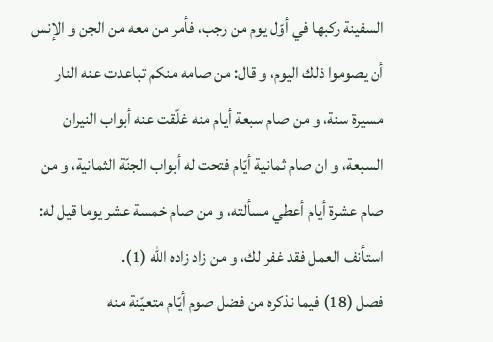السفينة ركبها في أوّل يوم من رجب، فأمر من معه من الجن و الإنس أن يصوموا ذلك اليوم، و قال: من صامه منكم تباعدت عنه النار مسيرة سنة، و من صام سبعة أيام منه غلّقت عنه أبواب النيران السبعة، و ان صام ثمانية أيّام فتحت له أبواب الجنّة الثمانية، و من صام عشرة أيام أعطي مسألته، و من صام خمسة عشر يوما قيل له: استأنف العمل فقد غفر لك، و من زاد زاده اللّه (1).
فصل (18) فيما نذكره من فضل صوم أيّام متعيّنة منه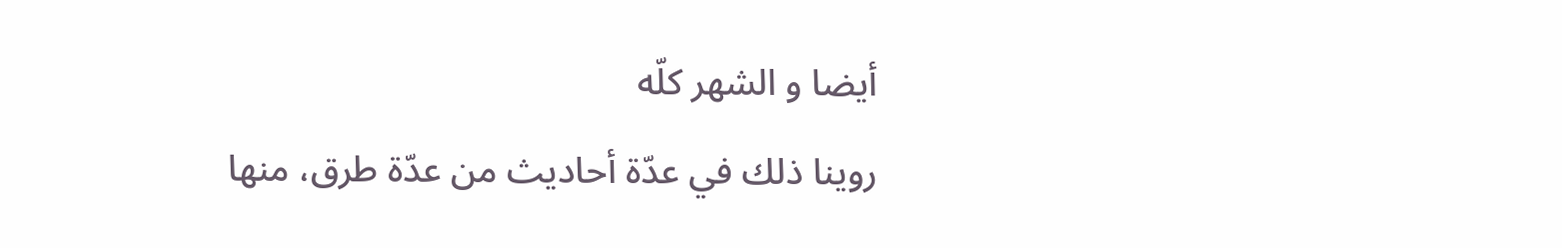أيضا و الشهر كلّه
روينا ذلك في عدّة أحاديث من عدّة طرق، منها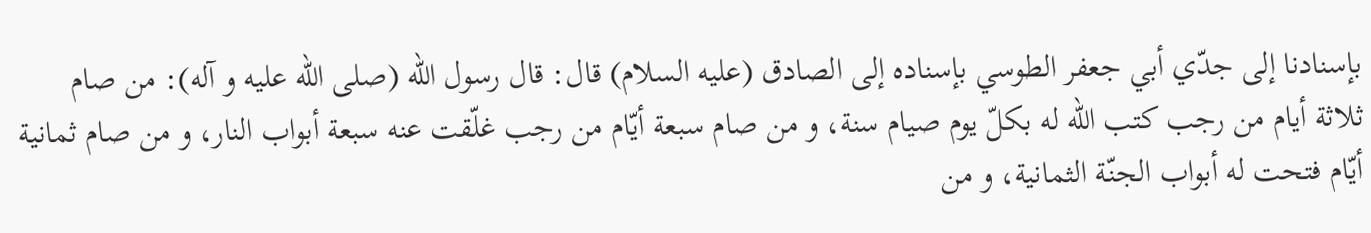بإسنادنا إلى جدّي أبي جعفر الطوسي بإسناده إلى الصادق (عليه السلام) قال: قال رسول اللّه (صلى اللّه عليه و آله): من صام ثلاثة أيام من رجب كتب اللّه له بكلّ يوم صيام سنة، و من صام سبعة أيّام من رجب غلّقت عنه سبعة أبواب النار، و من صام ثمانية أيّام فتحت له أبواب الجنّة الثمانية، و من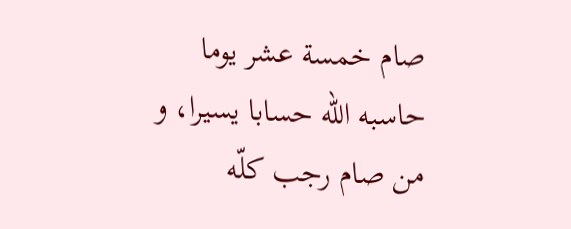صام خمسة عشر يوما حاسبه اللّه حسابا يسيرا، و من صام رجب كلّه